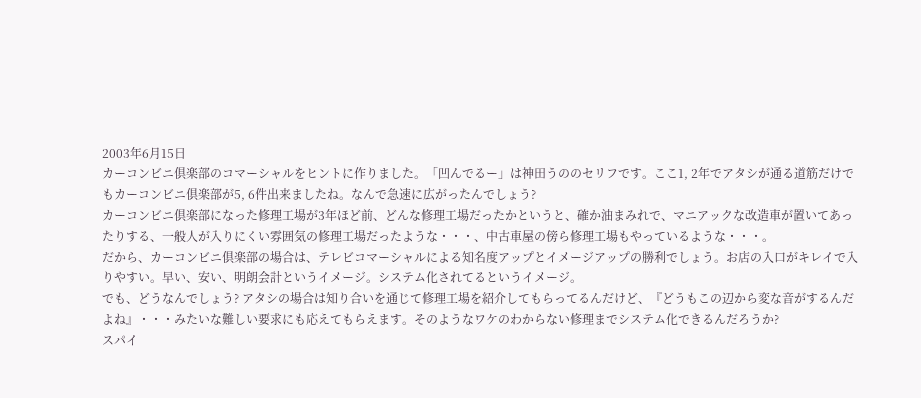2003年6月15日
カーコンビニ倶楽部のコマーシャルをヒントに作りました。「凹んでるー」は神田うののセリフです。ここ1, 2年でアタシが通る道筋だけでもカーコンビニ倶楽部が5, 6件出来ましたね。なんで急速に広がったんでしょう?
カーコンビニ倶楽部になった修理工場が3年ほど前、どんな修理工場だったかというと、確か油まみれで、マニアックな改造車が置いてあったりする、一般人が入りにくい雰囲気の修理工場だったような・・・、中古車屋の傍ら修理工場もやっているような・・・。
だから、カーコンビニ倶楽部の場合は、テレビコマーシャルによる知名度アップとイメージアップの勝利でしょう。お店の入口がキレイで入りやすい。早い、安い、明朗会計というイメージ。システム化されてるというイメージ。
でも、どうなんでしょう? アタシの場合は知り合いを通じて修理工場を紹介してもらってるんだけど、『どうもこの辺から変な音がするんだよね』・・・みたいな難しい要求にも応えてもらえます。そのようなワケのわからない修理までシステム化できるんだろうか?
スパイ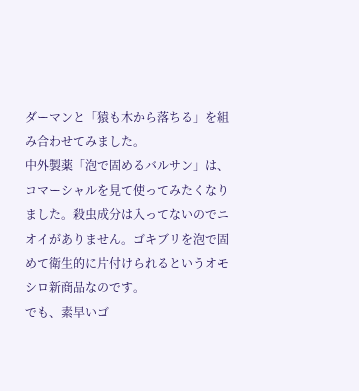ダーマンと「猿も木から落ちる」を組み合わせてみました。
中外製薬「泡で固めるバルサン」は、コマーシャルを見て使ってみたくなりました。殺虫成分は入ってないのでニオイがありません。ゴキブリを泡で固めて衛生的に片付けられるというオモシロ新商品なのです。
でも、素早いゴ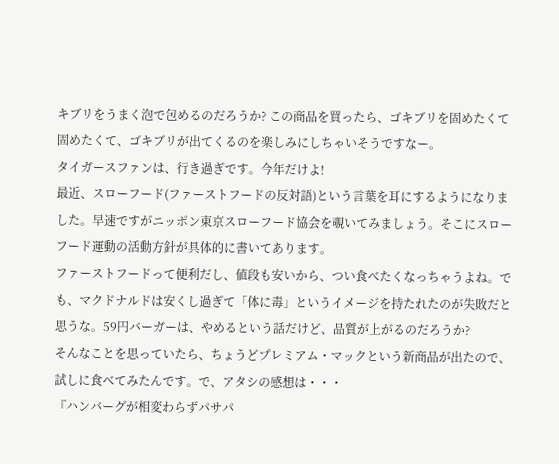キブリをうまく泡で包めるのだろうか? この商品を買ったら、ゴキブリを固めたくて固めたくて、ゴキブリが出てくるのを楽しみにしちゃいそうですなー。
タイガースファンは、行き過ぎです。今年だけよ!
最近、スローフード(ファーストフードの反対語)という言葉を耳にするようになりました。早速ですがニッポン東京スローフード協会を覗いてみましょう。そこにスローフード運動の活動方針が具体的に書いてあります。
ファーストフードって便利だし、値段も安いから、つい食べたくなっちゃうよね。でも、マクドナルドは安くし過ぎて「体に毒」というイメージを持たれたのが失敗だと思うな。59円バーガーは、やめるという話だけど、品質が上がるのだろうか?
そんなことを思っていたら、ちょうどプレミアム・マックという新商品が出たので、試しに食べてみたんです。で、アタシの感想は・・・
『ハンバーグが相変わらずパサパ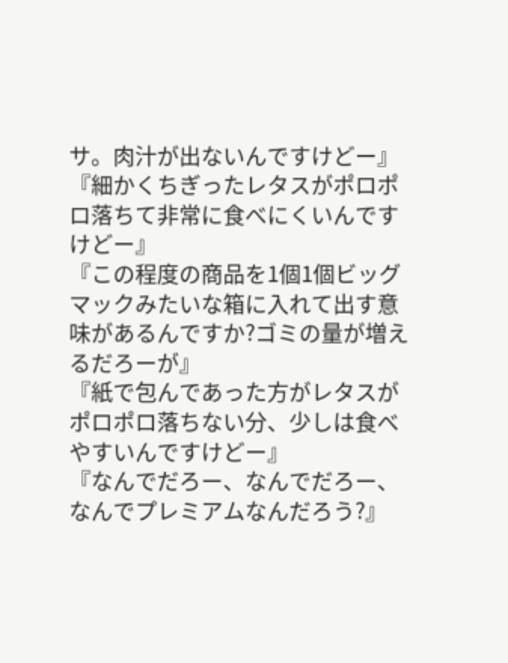サ。肉汁が出ないんですけどー』
『細かくちぎったレタスがポロポロ落ちて非常に食べにくいんですけどー』
『この程度の商品を1個1個ビッグマックみたいな箱に入れて出す意味があるんですか?ゴミの量が増えるだろーが』
『紙で包んであった方がレタスがポロポロ落ちない分、少しは食べやすいんですけどー』
『なんでだろー、なんでだろー、なんでプレミアムなんだろう?』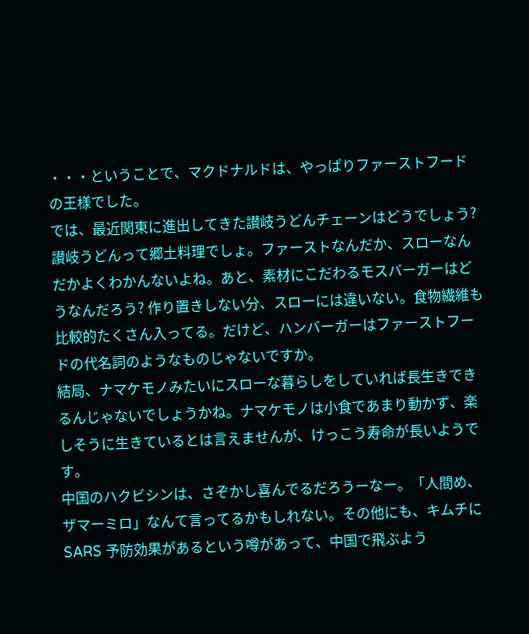・・・ということで、マクドナルドは、やっぱりファーストフードの王様でした。
では、最近関東に進出してきた讃岐うどんチェーンはどうでしょう? 讃岐うどんって郷土料理でしょ。ファーストなんだか、スローなんだかよくわかんないよね。あと、素材にこだわるモスバーガーはどうなんだろう? 作り置きしない分、スローには違いない。食物繊維も比較的たくさん入ってる。だけど、ハンバーガーはファーストフードの代名詞のようなものじゃないですか。
結局、ナマケモノみたいにスローな暮らしをしていれば長生きできるんじゃないでしょうかね。ナマケモノは小食であまり動かず、楽しそうに生きているとは言えませんが、けっこう寿命が長いようです。
中国のハクビシンは、さぞかし喜んでるだろうーなー。「人間め、ザマーミロ」なんて言ってるかもしれない。その他にも、キムチに SARS 予防効果があるという噂があって、中国で飛ぶよう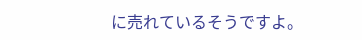に売れているそうですよ。